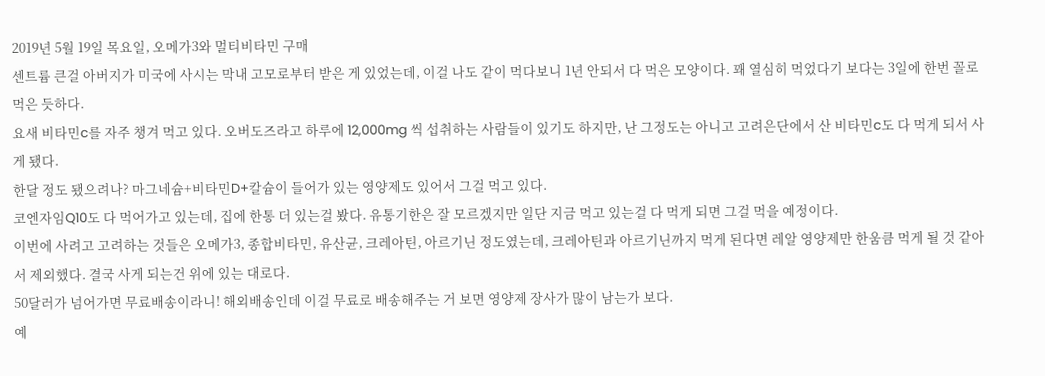2019년 5월 19일 목요일, 오메가3와 멀티비타민 구매
센트륨 큰걸 아버지가 미국에 사시는 막내 고모로부터 받은 게 있었는데, 이걸 나도 같이 먹다보니 1년 안되서 다 먹은 모양이다. 꽤 열심히 먹었다기 보다는 3일에 한번 꼴로 먹은 듯하다.
요새 비타민c를 자주 챙겨 먹고 있다. 오버도즈라고 하루에 12,000mg 씩 섭취하는 사람들이 있기도 하지만, 난 그정도는 아니고 고려은단에서 산 비타민c도 다 먹게 되서 사게 됐다.
한달 정도 됐으려나? 마그네슘+비타민D+칼슘이 들어가 있는 영양제도 있어서 그걸 먹고 있다.
코엔자임Q10도 다 먹어가고 있는데, 집에 한통 더 있는걸 봤다. 유통기한은 잘 모르겠지만 일단 지금 먹고 있는걸 다 먹게 되면 그걸 먹을 예정이다.
이번에 사려고 고려하는 것들은 오메가3, 종합비타민, 유산균, 크레아틴, 아르기닌 정도였는데, 크레아틴과 아르기닌까지 먹게 된다면 레알 영양제만 한움큼 먹게 될 것 같아서 제외했다. 결국 사게 되는건 위에 있는 대로다.
50달러가 넘어가면 무료배송이라니! 해외배송인데 이걸 무료로 배송해주는 거 보면 영양제 장사가 많이 남는가 보다.
예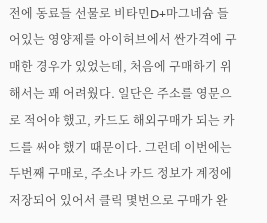전에 동료들 선물로 비타민D+마그네슘 들어있는 영양제를 아이허브에서 싼가격에 구매한 경우가 있었는데, 처음에 구매하기 위해서는 꽤 어려웠다. 일단은 주소를 영문으로 적어야 했고, 카드도 해외구매가 되는 카드를 써야 했기 때문이다. 그런데 이번에는 두번째 구매로, 주소나 카드 정보가 계정에 저장되어 있어서 클릭 몇번으로 구매가 완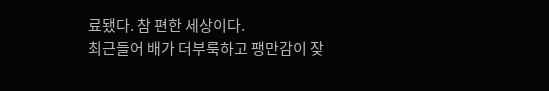료됐다. 참 편한 세상이다.
최근들어 배가 더부룩하고 팽만감이 잦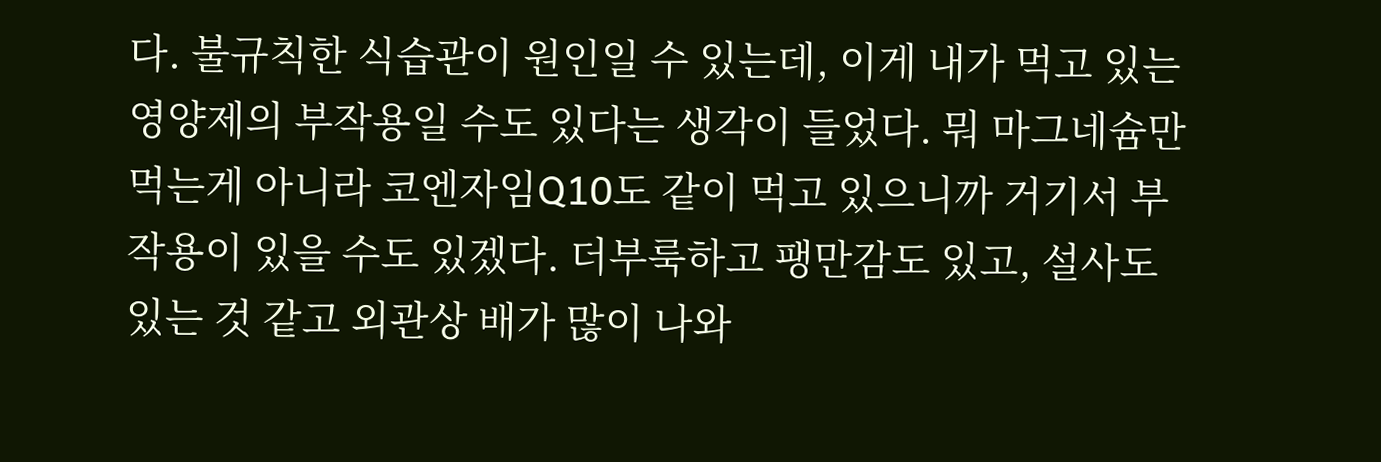다. 불규칙한 식습관이 원인일 수 있는데, 이게 내가 먹고 있는 영양제의 부작용일 수도 있다는 생각이 들었다. 뭐 마그네슘만 먹는게 아니라 코엔자임Q10도 같이 먹고 있으니까 거기서 부작용이 있을 수도 있겠다. 더부룩하고 팽만감도 있고, 설사도 있는 것 같고 외관상 배가 많이 나와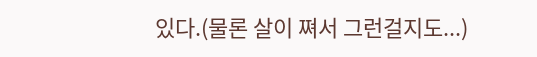있다.(물론 살이 쪄서 그런걸지도...)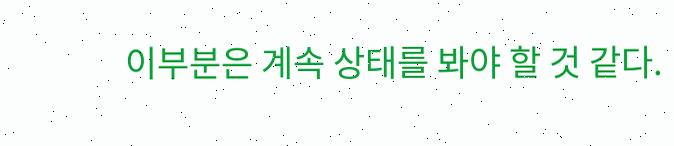이부분은 계속 상태를 봐야 할 것 같다.